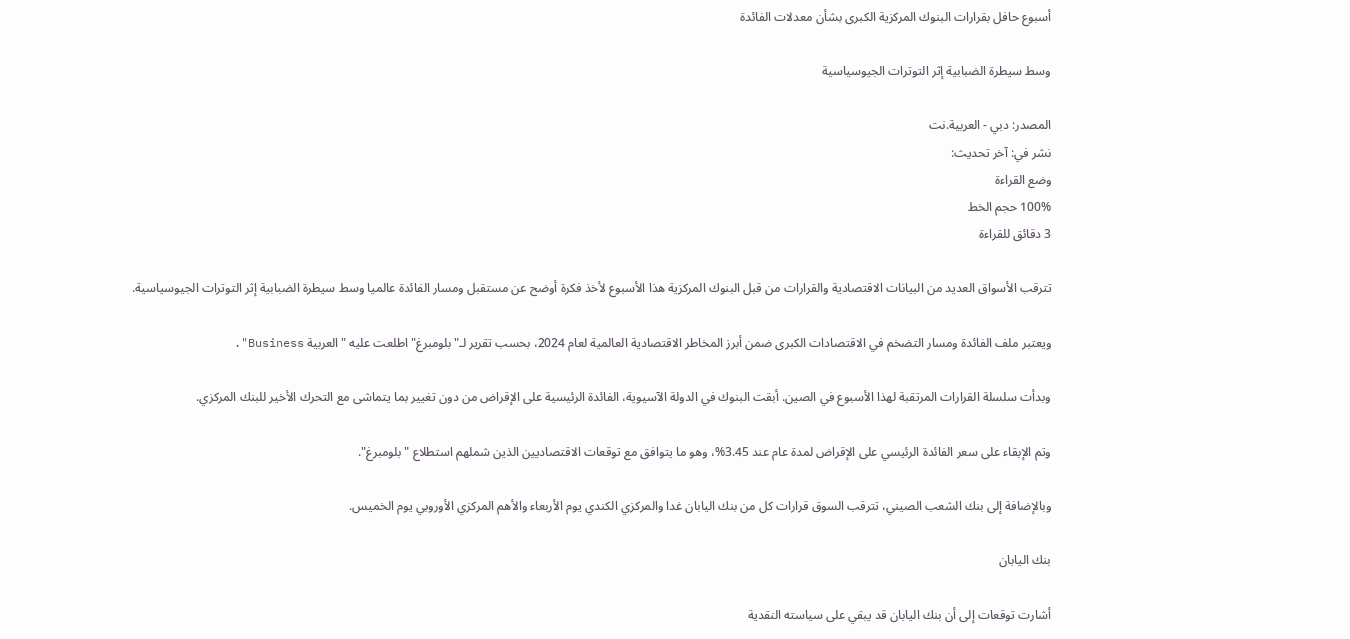أسبوع حافل بقرارات البنوك المركزية الكبرى بشأن معدلات الفائدة

وسط سيطرة الضبابية إثر التوترات الجيوسياسية

المصدر: دبي - العربية.نت
نشر في: آخر تحديث:
وضع القراءة
100% حجم الخط
3 دقائق للقراءة

تترقب الأسواق العديد من البيانات الاقتصادية والقرارات من قبل البنوك المركزية هذا الأسبوع لأخذ فكرة أوضح عن مستقبل ومسار الفائدة عالميا وسط سيطرة الضبابية إثر التوترات الجيوسياسية.

ويعتبر ملف الفائدة ومسار التضخم في الاقتصادات الكبرى ضمن أبرز المخاطر الاقتصادية العالمية لعام 2024، بحسب تقرير لـ"بلومبرغ" اطلعت عليه "العربية Business".

وبدأت سلسلة القرارات المرتقبة لهذا الأسبوع في الصين. أبقت البنوك في الدولة الآسيوية، الفائدة الرئيسية على الإقراض من دون تغيير بما يتماشى مع التحرك الأخير للبنك المركزي.

وتم الإبقاء على سعر الفائدة الرئيسي على الإقراض لمدة عام عند 3.45%، وهو ما يتوافق مع توقعات الاقتصاديين الذين شملهم استطلاع "بلومبرغ".

وبالإضافة إلى بنك الشعب الصيني، تترقب السوق قرارات كل من بنك اليابان غدا والمركزي الكندي يوم الأربعاء والأهم المركزي الأوروبي يوم الخميس.

بنك اليابان

أشارت توقعات إلى أن بنك اليابان قد يبقي على سياسته النقدية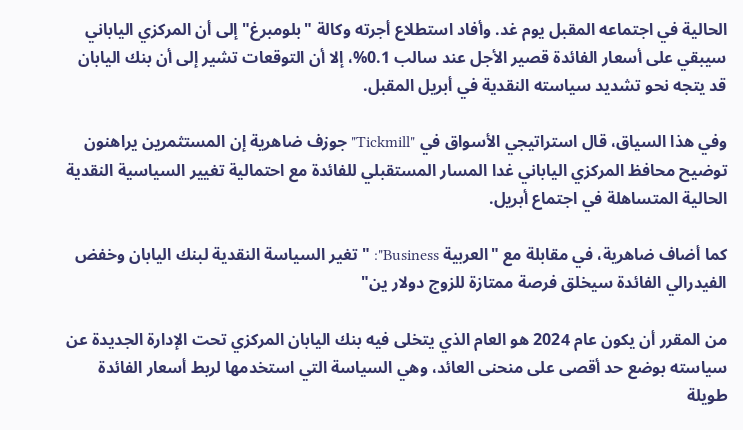الحالية في اجتماعه المقبل يوم غد. وأفاد استطلاع أجرته وكالة "بلومبرغ" إلى أن المركزي الياباني سيبقي على أسعار الفائدة قصير الأجل عند سالب 0.1%، إلا أن التوقعات تشير إلى أن بنك اليابان قد يتجه نحو تشديد سياسته النقدية في أبريل المقبل.

وفي هذا السياق، قال استراتيجي الأسواق في "Tickmill" جوزف ضاهرية إن المستثمرين يراهنون توضيح محافظ المركزي الياباني غدا المسار المستقبلي للفائدة مع احتمالية تغيير السياسية النقدية الحالية المتساهلة في اجتماع أبريل.

كما أضاف ضاهرية، في مقابلة مع "العربية Business": "تغير السياسة النقدية لبنك اليابان وخفض الفيدرالي الفائدة سيخلق فرصة ممتازة للزوج دولار ين"

من المقرر أن يكون عام 2024 هو العام الذي يتخلى فيه بنك اليابان المركزي تحت الإدارة الجديدة عن سياسته بوضع حد أقصى على منحنى العائد، وهي السياسة التي استخدمها لربط أسعار الفائدة طويلة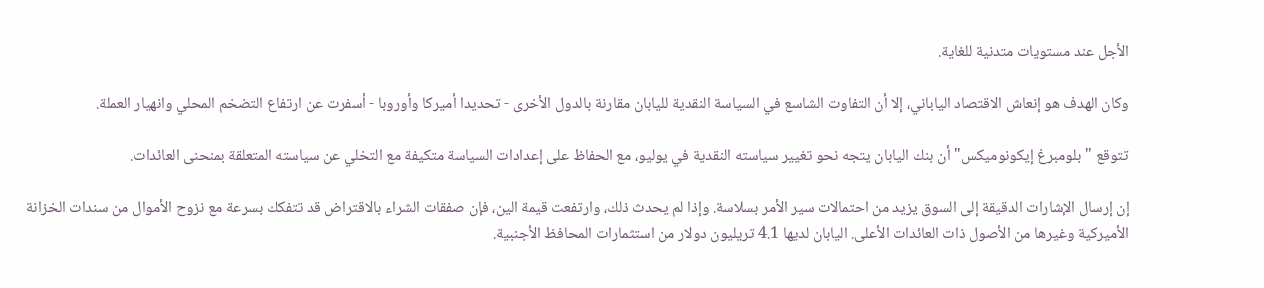الأجل عند مستويات متدنية للغاية.

وكان الهدف هو إنعاش الاقتصاد الياباني، إلا أن التفاوت الشاسع في السياسة النقدية لليابان مقارنة بالدول الأخرى - تحديدا أميركا وأوروبا - أسفرت عن ارتفاع التضخم المحلي وانهيار العملة.

تتوقع "بلومبرغ إيكونوميكس" أن بنك اليابان يتجه نحو تغيير سياسته النقدية في يوليو، مع الحفاظ على إعدادات السياسة متكيفة مع التخلي عن سياسته المتعلقة بمنحنى العائدات.

إن إرسال الإشارات الدقيقة إلى السوق يزيد من احتمالات سير الأمر بسلاسة. وإذا لم يحدث ذلك، وارتفعت قيمة الين، فإن صفقات الشراء بالاقتراض قد تتفكك بسرعة مع نزوح الأموال من سندات الخزانة الأميركية وغيرها من الأصول ذات العائدات الأعلى. اليابان لديها 4.1 تريليون دولار من استثمارات المحافظ الأجنبية.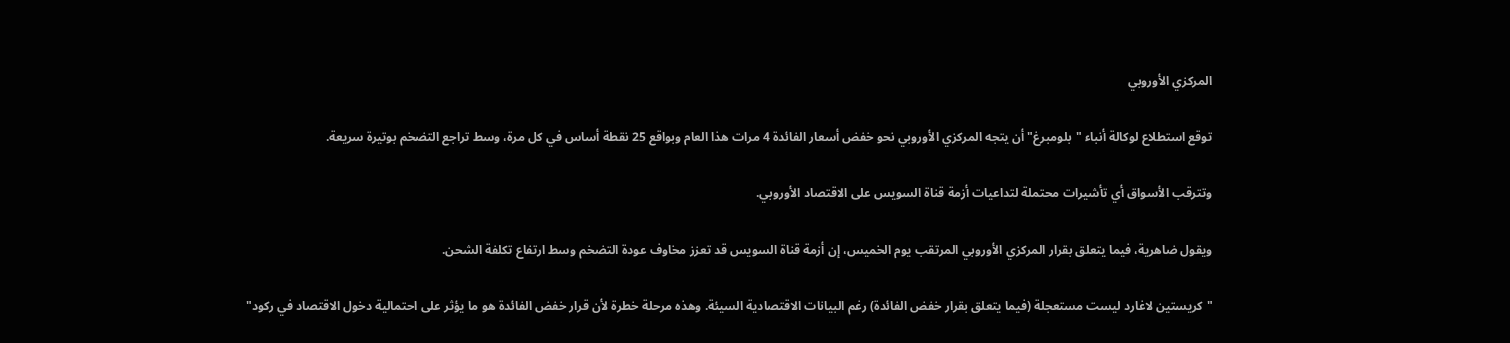المركزي الأوروبي

توقع استطلاع لوكالة أنباء "بلومبرغ"أن يتجه المركزي الأوروبي نحو خفض أسعار الفائدة 4 مرات هذا العام وبواقع 25 نقطة أساس في كل مرة، وسط تراجع التضخم بوتيرة سريعة.

وتترقب الأسواق أي تأشيرات محتملة لتداعيات أزمة قناة السويس على الاقتصاد الأوروبي.

ويقول ضاهرية، فيما يتعلق بقرار المركزي الأوروبي المرتقب يوم الخميس، إن أزمة قناة السويس قد تعزز مخاوف عودة التضخم وسط ارتفاع تكلفة الشحن.

"كريستين لاغارد ليست مستعجلة (فيما يتعلق بقرار خفض الفائدة) رغم البيانات الاقتصادية السيئة. وهذه مرحلة خطرة لأن قرار خفض الفائدة هو ما يؤثر على احتمالية دخول الاقتصاد في ركود"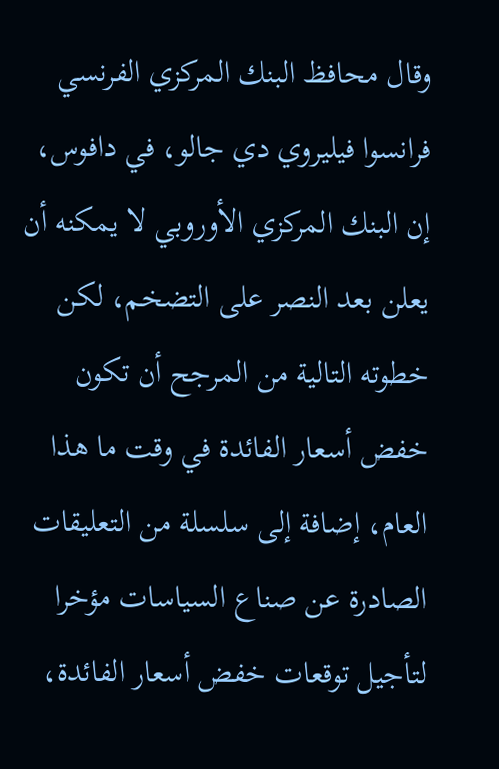وقال محافظ البنك المركزي الفرنسي فرانسوا فيليروي دي جالو، في دافوس، إن البنك المركزي الأوروبي لا يمكنه أن يعلن بعد النصر على التضخم، لكن خطوته التالية من المرجح أن تكون خفض أسعار الفائدة في وقت ما هذا العام، إضافة إلى سلسلة من التعليقات الصادرة عن صناع السياسات مؤخرا لتأجيل توقعات خفض أسعار الفائدة،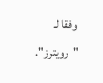وفقا لـ "رويترز".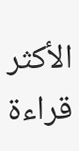الأكثر قراءة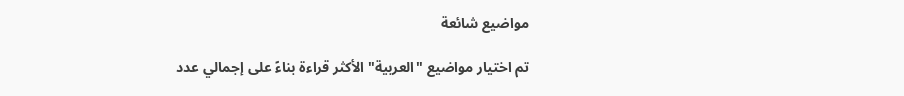مواضيع شائعة

تم اختيار مواضيع "العربية" الأكثر قراءة بناءً على إجمالي عدد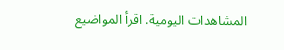المشاهدات اليومية. اقرأ المواضيع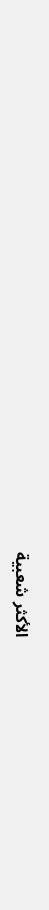الأكثر شعبية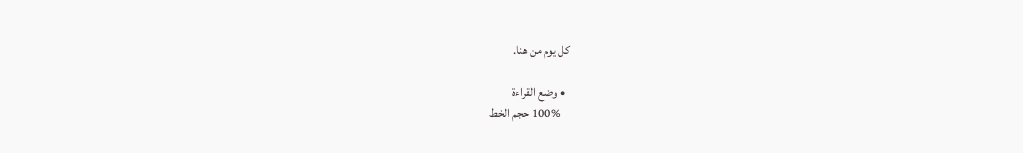كل يوم من هنا.

  • وضع القراءة
    100% حجم الخط